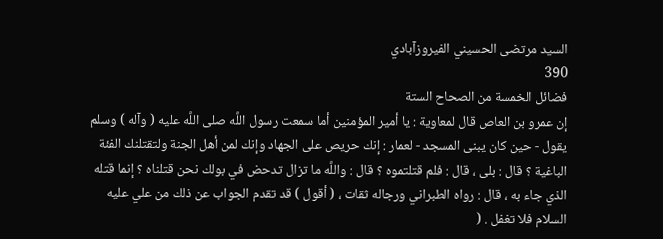السيد مرتضى الحسيني الفيروزآبادي
390
فضائل الخمسة من الصحاح الستة
إن عمرو بن العاص قال لمعاوية : يا أمير المؤمنين أما سمعت رسول اللَّه صلى اللَّه عليه ( وآله ) وسلم يقول - حين كان يبنى المسجد - لعمار : إنك حريص على الجهاد وإنك لمن أهل الجنة ولتقتلنك الفئة الباغية ؟ قال : بلى ، قال : فلم قتلتموه ؟ قال : واللَّه ما تزال تدحض في بولك نحن قتلناه ؟ إنما قتله الذي جاء به ، قال : رواه الطبراني ورجاله ثقات ، ( أقول ) قد تقدم الجواب عن ذلك من علي عليه السلام فلا تغفل . (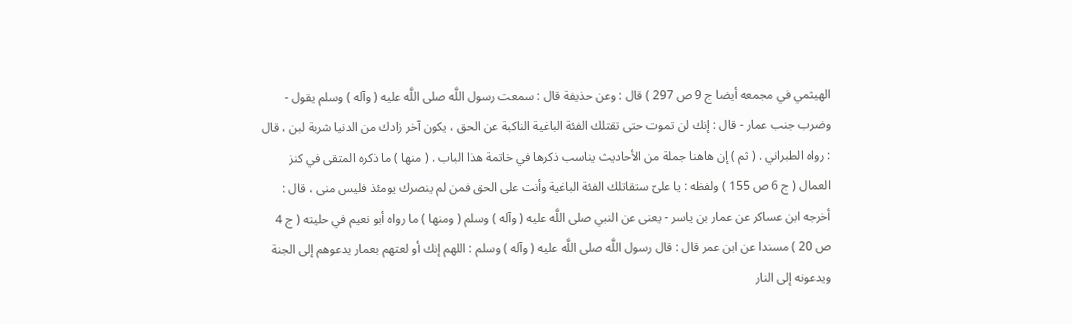الهيثمي في مجمعه أيضا ج 9 ص 297 ) قال : وعن حذيفة قال : سمعت رسول اللَّه صلى اللَّه عليه ( وآله ) وسلم يقول - وضرب جنب عمار - قال : إنك لن تموت حتى تقتلك الفئة الباغية الناكبة عن الحق ، يكون آخر زادك من الدنيا شربة لبن ، قال : رواه الطبراني . ( ثم ) إن هاهنا جملة من الأحاديث يناسب ذكرها في خاتمة هذا الباب . ( منها ) ما ذكره المتقى في كنز العمال ( ج 6 ص 155 ) ولفظه : يا علىّ ستقاتلك الفئة الباغية وأنت على الحق فمن لم ينصرك يومئذ فليس منى ، قال : أخرجه ابن عساكر عن عمار بن ياسر - يعنى عن النبي صلى اللَّه عليه ( وآله ) وسلم ( ومنها ) ما رواه أبو نعيم في حليته ( ج 4 ص 20 ) مسندا عن ابن عمر قال : قال رسول اللَّه صلى اللَّه عليه ( وآله ) وسلم : اللهم إنك أو لعتهم بعمار يدعوهم إلى الجنة ويدعونه إلى النار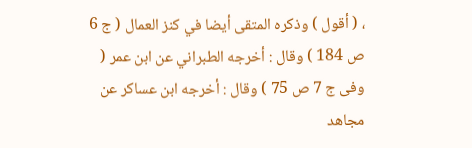، ( أقول ) وذكره المتقى أيضا في كنز العمال ( ج 6 ص 184 ) وقال : أخرجه الطبراني عن ابن عمر ( وفى ج 7 ص 75 ) وقال : أخرجه ابن عساكر عن مجاهد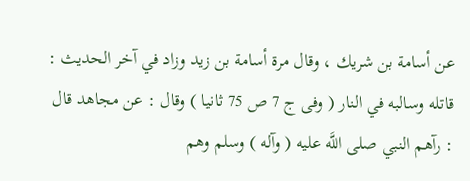عن أسامة بن شريك ، وقال مرة أسامة بن زيد وزاد في آخر الحديث : قاتله وسالبه في النار ( وفى ج 7 ص 75 ثانيا ) وقال : عن مجاهد قال : رآهم النبي صلى اللَّه عليه ( وآله ) وسلم وهم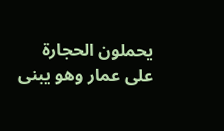يحملون الحجارة على عمار وهو يبنى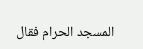المسجد الحرام فقال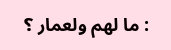: ما لهم ولعمار ؟